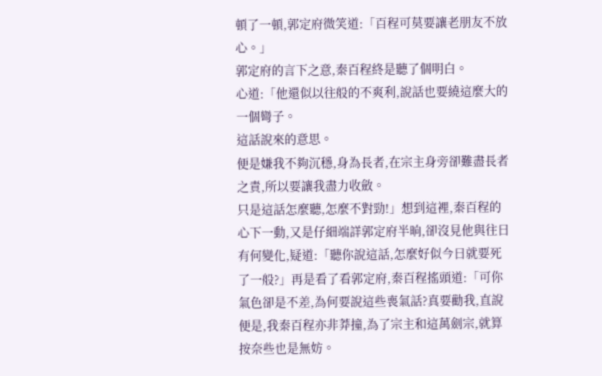頓了一頓,郭定府微笑道:「百程可莫要讓老朋友不放心。」
郭定府的言下之意,秦百程終是聽了個明白。
心道:「他還似以往般的不爽利,說話也要繞這麼大的一個彎子。
這話說來的意思。
便是嫌我不夠沉穩,身為長者,在宗主身旁卻難盡長者之責,所以要讓我盡力收斂。
只是這話怎麼聽,怎麼不對勁!」想到這裡,秦百程的心下一動,又是仔細端詳郭定府半晌,卻沒見他與往日有何變化,疑道:「聽你說這話,怎麼好似今日就要死了一般?」再是看了看郭定府,秦百程搖頭道:「可你氣色卻是不差,為何要說這些喪氣話?真要勸我,直說便是,我秦百程亦非莽撞,為了宗主和這萬劍宗,就算按奈些也是無妨。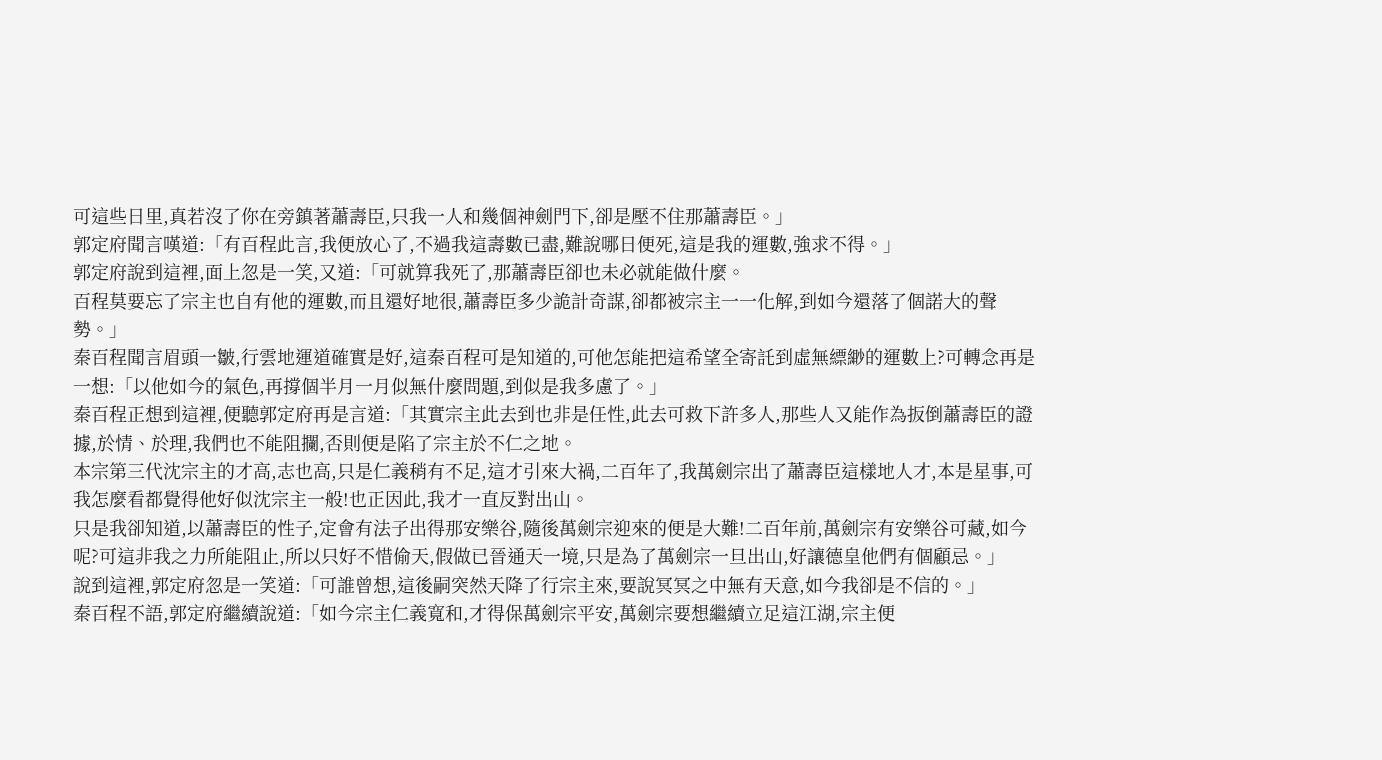可這些日里,真若沒了你在旁鎮著蕭壽臣,只我一人和幾個神劍門下,卻是壓不住那蕭壽臣。」
郭定府聞言嘆道:「有百程此言,我便放心了,不過我這壽數已盡,難說哪日便死,這是我的運數,強求不得。」
郭定府說到這裡,面上忽是一笑,又道:「可就算我死了,那蕭壽臣卻也未必就能做什麼。
百程莫要忘了宗主也自有他的運數,而且還好地很,蕭壽臣多少詭計奇謀,卻都被宗主一一化解,到如今還落了個諾大的聲勢。」
秦百程聞言眉頭一皺,行雲地運道確實是好,這秦百程可是知道的,可他怎能把這希望全寄託到虛無縹緲的運數上?可轉念再是一想:「以他如今的氣色,再撐個半月一月似無什麼問題,到似是我多慮了。」
秦百程正想到這裡,便聽郭定府再是言道:「其實宗主此去到也非是任性,此去可救下許多人,那些人又能作為扳倒蕭壽臣的證據,於情、於理,我們也不能阻攔,否則便是陷了宗主於不仁之地。
本宗第三代沈宗主的才高,志也高,只是仁義稍有不足,這才引來大禍,二百年了,我萬劍宗出了蕭壽臣這樣地人才,本是星事,可我怎麼看都覺得他好似沈宗主一般!也正因此,我才一直反對出山。
只是我卻知道,以蕭壽臣的性子,定會有法子出得那安樂谷,隨後萬劍宗迎來的便是大難!二百年前,萬劍宗有安樂谷可藏,如今呢?可這非我之力所能阻止,所以只好不惜偷天,假做已晉通天一境,只是為了萬劍宗一旦出山,好讓德皇他們有個顧忌。」
說到這裡,郭定府忽是一笑道:「可誰曾想,這後嗣突然天降了行宗主來,要說冥冥之中無有天意,如今我卻是不信的。」
秦百程不語,郭定府繼續說道:「如今宗主仁義寬和,才得保萬劍宗平安,萬劍宗要想繼續立足這江湖,宗主便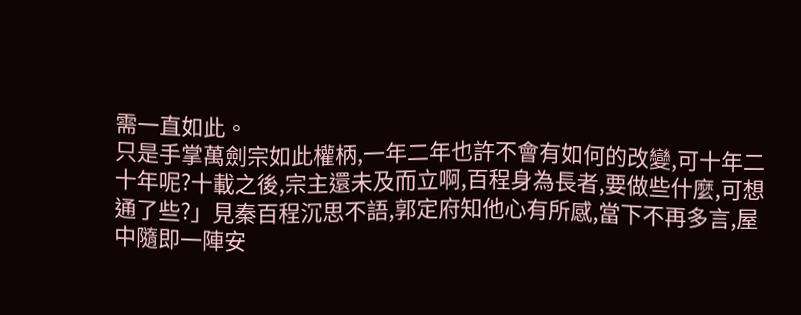需一直如此。
只是手掌萬劍宗如此權柄,一年二年也許不會有如何的改變,可十年二十年呢?十載之後,宗主還未及而立啊,百程身為長者,要做些什麼,可想通了些?」見秦百程沉思不語,郭定府知他心有所感,當下不再多言,屋中隨即一陣安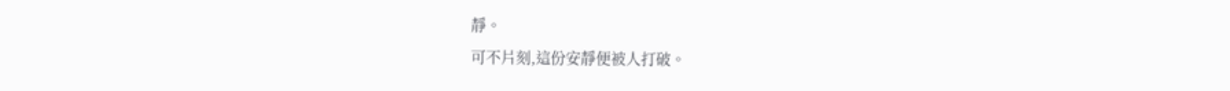靜。
可不片刻,這份安靜便被人打破。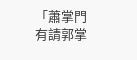「蕭掌門有請郭掌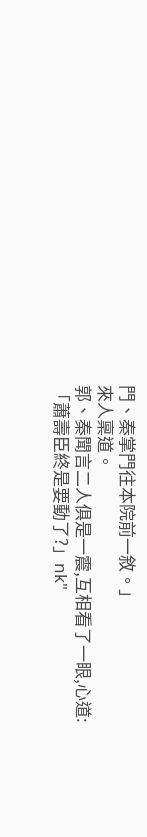門、秦掌門往本院前一敘。」
來人稟道。
郭、秦聞言二人俱是一震,互相看了一眼,心道:「蕭壽臣終是要動了?」nk"